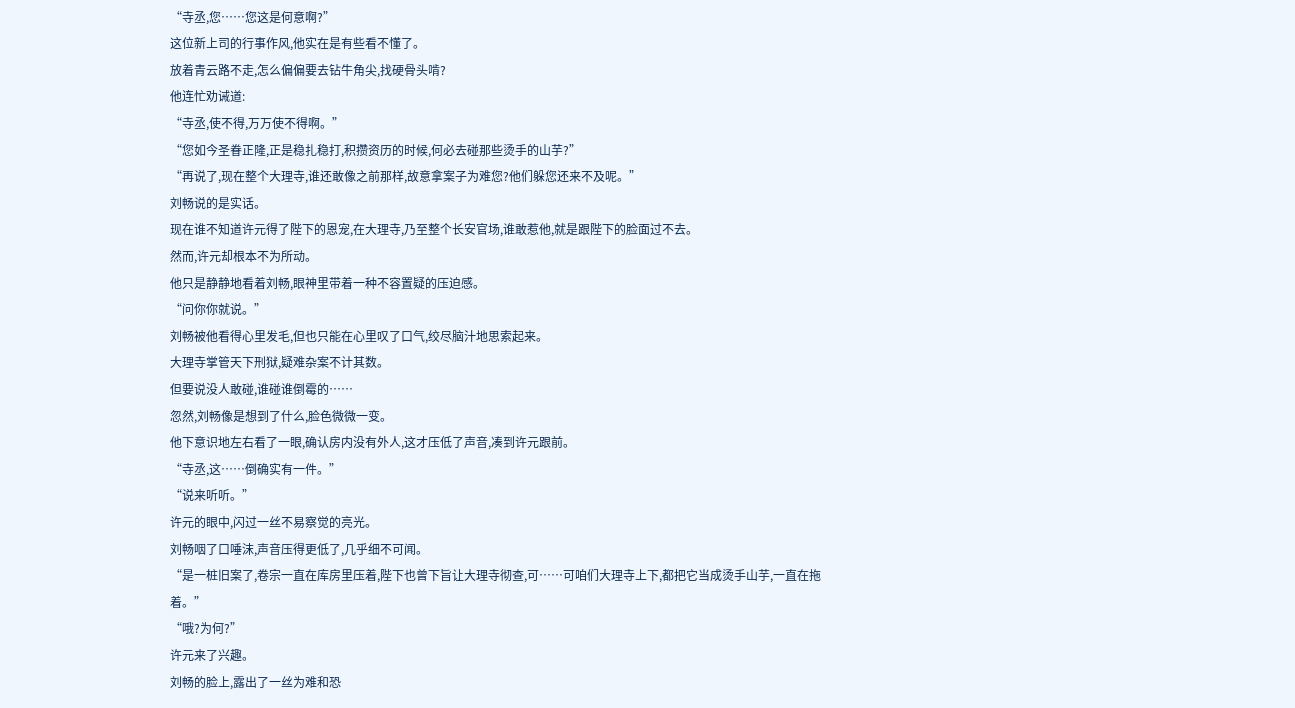“寺丞,您……您这是何意啊?”
这位新上司的行事作风,他实在是有些看不懂了。
放着青云路不走,怎么偏偏要去钻牛角尖,找硬骨头啃?
他连忙劝诫道:
“寺丞,使不得,万万使不得啊。”
“您如今圣眷正隆,正是稳扎稳打,积攒资历的时候,何必去碰那些烫手的山芋?”
“再说了,现在整个大理寺,谁还敢像之前那样,故意拿案子为难您?他们躲您还来不及呢。”
刘畅说的是实话。
现在谁不知道许元得了陛下的恩宠,在大理寺,乃至整个长安官场,谁敢惹他,就是跟陛下的脸面过不去。
然而,许元却根本不为所动。
他只是静静地看着刘畅,眼神里带着一种不容置疑的压迫感。
“问你你就说。”
刘畅被他看得心里发毛,但也只能在心里叹了口气,绞尽脑汁地思索起来。
大理寺掌管天下刑狱,疑难杂案不计其数。
但要说没人敢碰,谁碰谁倒霉的……
忽然,刘畅像是想到了什么,脸色微微一变。
他下意识地左右看了一眼,确认房内没有外人,这才压低了声音,凑到许元跟前。
“寺丞,这……倒确实有一件。”
“说来听听。”
许元的眼中,闪过一丝不易察觉的亮光。
刘畅咽了口唾沫,声音压得更低了,几乎细不可闻。
“是一桩旧案了,卷宗一直在库房里压着,陛下也曾下旨让大理寺彻查,可……可咱们大理寺上下,都把它当成烫手山芋,一直在拖着。”
“哦?为何?”
许元来了兴趣。
刘畅的脸上,露出了一丝为难和恐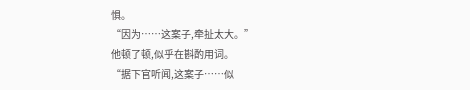惧。
“因为……这案子,牵扯太大。”
他顿了顿,似乎在斟酌用词。
“据下官听闻,这案子……似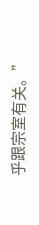乎跟宗室有关。”